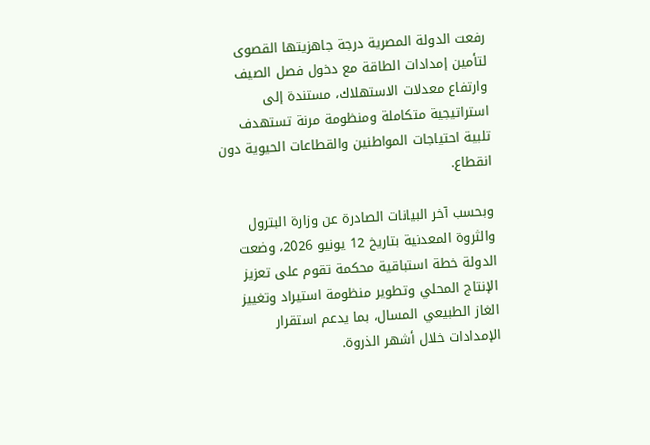رفعت الدولة المصرية درجة جاهزيتها القصوى لتأمين إمدادات الطاقة مع دخول فصل الصيف وارتفاع معدلات الاستهلاك، مستندة إلى استراتيجية متكاملة ومنظومة مرنة تستهدف تلبية احتياجات المواطنين والقطاعات الحيوية دون انقطاع.

وبحسب آخر البيانات الصادرة عن وزارة البترول والثروة المعدنية بتاريخ 12 يونيو 2026، وضعت الدولة خطة استباقية محكمة تقوم على تعزيز الإنتاج المحلي وتطوير منظومة استيراد وتغييز الغاز الطبيعي المسال، بما يدعم استقرار الإمدادات خلال أشهر الذروة.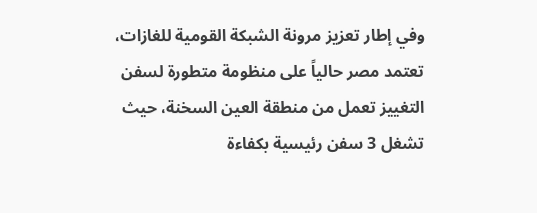وفي إطار تعزيز مرونة الشبكة القومية للغازات، تعتمد مصر حالياً على منظومة متطورة لسفن التغييز تعمل من منطقة العين السخنة، حيث تشغل 3 سفن رئيسية بكفاءة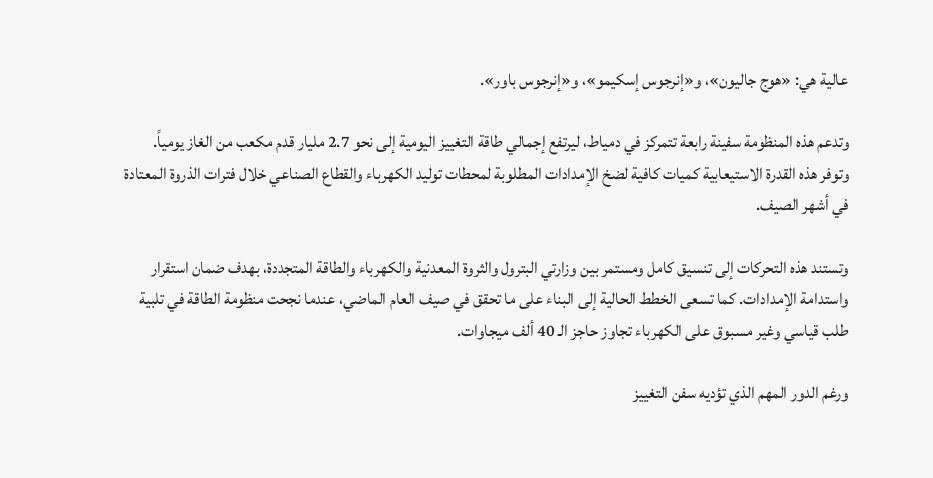عالية هي: «هوج جاليون»، و«إنرجوس إسكيمو»، و«إنرجوس باور».

وتدعم هذه المنظومة سفينة رابعة تتمركز في دمياط، ليرتفع إجمالي طاقة التغييز اليومية إلى نحو 2.7 مليار قدم مكعب من الغاز يومياً. وتوفر هذه القدرة الاستيعابية كميات كافية لضخ الإمدادات المطلوبة لمحطات توليد الكهرباء والقطاع الصناعي خلال فترات الذروة المعتادة في أشهر الصيف.

وتستند هذه التحركات إلى تنسيق كامل ومستمر بين وزارتي البترول والثروة المعدنية والكهرباء والطاقة المتجددة، بهدف ضمان استقرار واستدامة الإمدادات. كما تسعى الخطط الحالية إلى البناء على ما تحقق في صيف العام الماضي، عندما نجحت منظومة الطاقة في تلبية طلب قياسي وغير مسبوق على الكهرباء تجاوز حاجز الـ 40 ألف ميجاوات.

ورغم الدور المهم الذي تؤديه سفن التغييز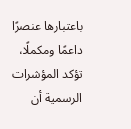باعتبارها عنصرًا داعمًا ومكملًا، تؤكد المؤشرات الرسمية أن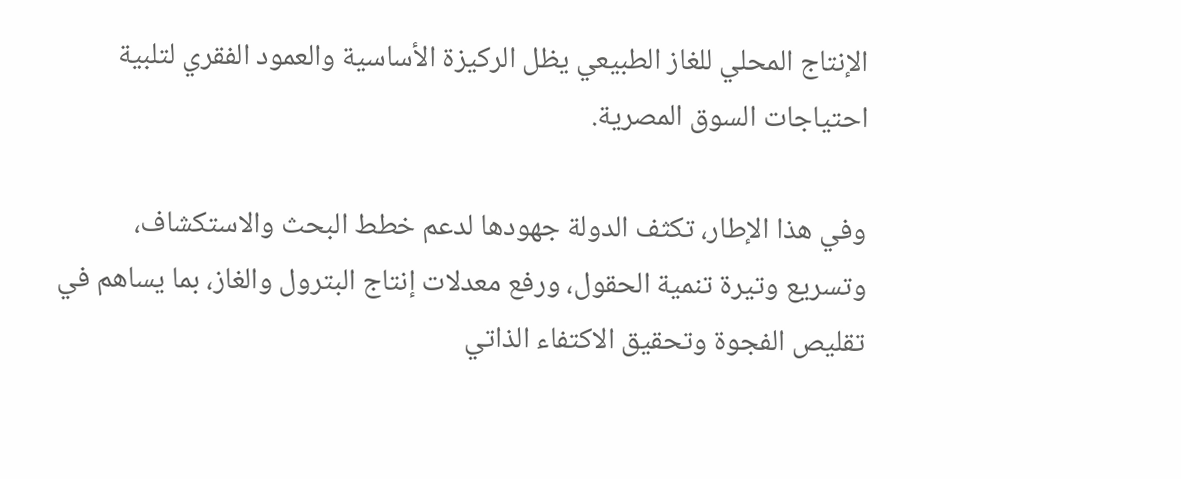الإنتاج المحلي للغاز الطبيعي يظل الركيزة الأساسية والعمود الفقري لتلبية احتياجات السوق المصرية.

وفي هذا الإطار، تكثف الدولة جهودها لدعم خطط البحث والاستكشاف، وتسريع وتيرة تنمية الحقول، ورفع معدلات إنتاج البترول والغاز، بما يساهم في تقليص الفجوة وتحقيق الاكتفاء الذاتي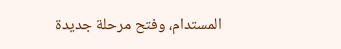المستدام، وفتح مرحلة جديدة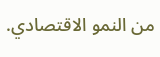من النمو الاقتصادي.